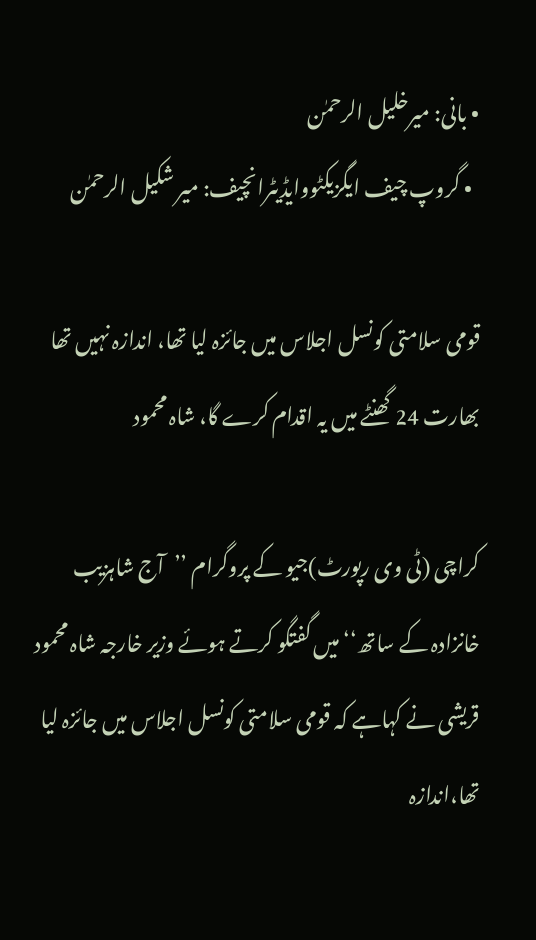• بانی: میرخلیل الرحمٰن
  • گروپ چیف ایگزیکٹووایڈیٹرانچیف: میر شکیل الرحمٰن

قومی سلامتی کونسل اجلاس میں جائزہ لیا تھا، اندازہ نہیں تھا بھارت 24 گھنٹے میں یہ اقدام کرے گا، شاہ محمود

کراچی (ٹی وی رپورٹ)جیو کے پروگرام ’’آج شاہزیب خانزادہ کے ساتھ‘‘میں گفتگو کرتے ہوئے وزیر خارجہ شاہ محمود قریشی نے کہاہے کہ قومی سلامتی کونسل اجلاس میں جائزہ لیا تھا،اندازہ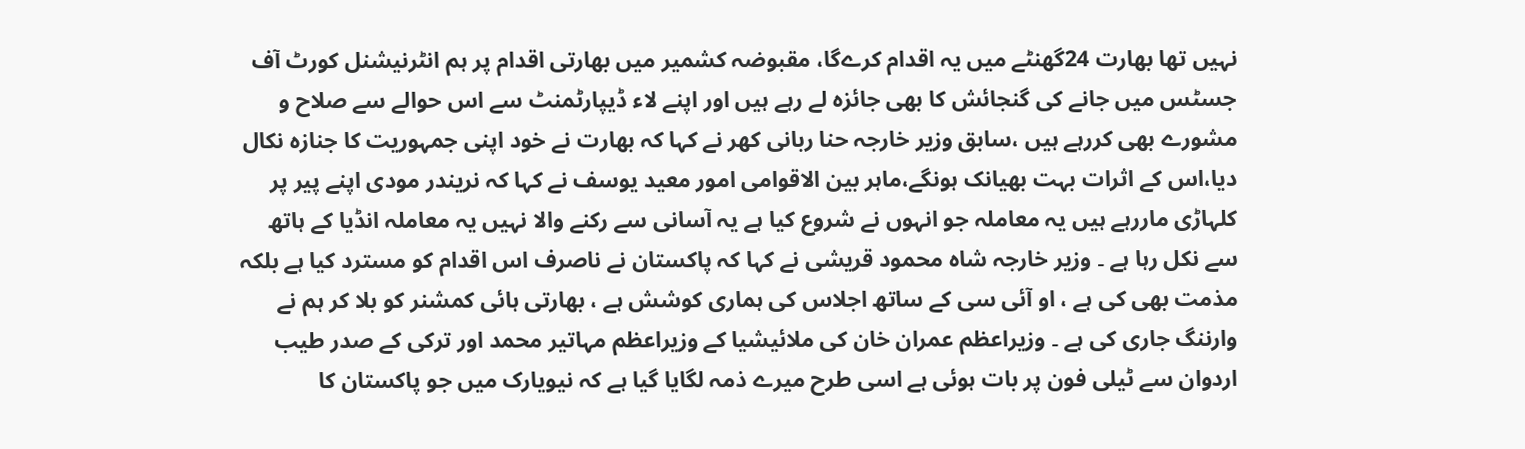نہیں تھا بھارت 24گھنٹے میں یہ اقدام کرےگا، مقبوضہ کشمیر میں بھارتی اقدام پر ہم انٹرنیشنل کورٹ آف جسٹس میں جانے کی گنجائش کا بھی جائزہ لے رہے ہیں اور اپنے لاء ڈیپارٹمنٹ سے اس حوالے سے صلاح و مشورے بھی کررہے ہیں ،سابق وزیر خارجہ حنا ربانی کھر نے کہا کہ بھارت نے خود اپنی جمہوریت کا جنازہ نکال دیا،اس کے اثرات بہت بھیانک ہونگے،ماہر بین الاقوامی امور معید یوسف نے کہا کہ نریندر مودی اپنے پیر پر کلہاڑی ماررہے ہیں یہ معاملہ جو انہوں نے شروع کیا ہے یہ آسانی سے رکنے والا نہیں یہ معاملہ انڈیا کے ہاتھ سے نکل رہا ہے ۔ وزیر خارجہ شاہ محمود قریشی نے کہا کہ پاکستان نے ناصرف اس اقدام کو مسترد کیا ہے بلکہ مذمت بھی کی ہے ، او آئی سی کے ساتھ اجلاس کی ہماری کوشش ہے ، بھارتی ہائی کمشنر کو بلا کر ہم نے وارننگ جاری کی ہے ۔ وزیراعظم عمران خان کی ملائیشیا کے وزیراعظم مہاتیر محمد اور ترکی کے صدر طیب اردوان سے ٹیلی فون پر بات ہوئی ہے اسی طرح میرے ذمہ لگایا گیا ہے کہ نیویارک میں جو پاکستان کا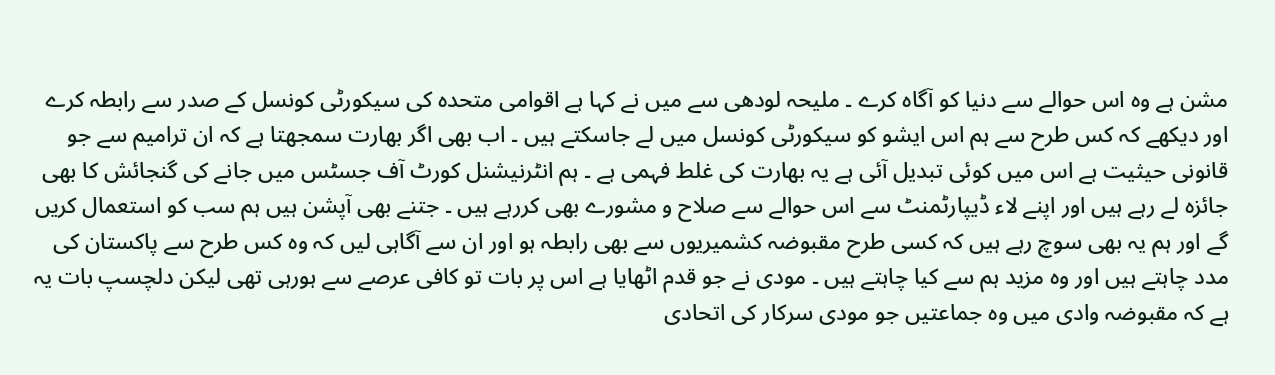مشن ہے وہ اس حوالے سے دنیا کو آگاہ کرے ۔ ملیحہ لودھی سے میں نے کہا ہے اقوامی متحدہ کی سیکورٹی کونسل کے صدر سے رابطہ کرے اور دیکھے کہ کس طرح سے ہم اس ایشو کو سیکورٹی کونسل میں لے جاسکتے ہیں ۔ اب بھی اگر بھارت سمجھتا ہے کہ ان ترامیم سے جو قانونی حیثیت ہے اس میں کوئی تبدیل آئی ہے یہ بھارت کی غلط فہمی ہے ۔ ہم انٹرنیشنل کورٹ آف جسٹس میں جانے کی گنجائش کا بھی جائزہ لے رہے ہیں اور اپنے لاء ڈیپارٹمنٹ سے اس حوالے سے صلاح و مشورے بھی کررہے ہیں ۔ جتنے بھی آپشن ہیں ہم سب کو استعمال کریں گے اور ہم یہ بھی سوچ رہے ہیں کہ کسی طرح مقبوضہ کشمیریوں سے بھی رابطہ ہو اور ان سے آگاہی لیں کہ وہ کس طرح سے پاکستان کی مدد چاہتے ہیں اور وہ مزید ہم سے کیا چاہتے ہیں ۔ مودی نے جو قدم اٹھایا ہے اس پر بات تو کافی عرصے سے ہورہی تھی لیکن دلچسپ بات یہ ہے کہ مقبوضہ وادی میں وہ جماعتیں جو مودی سرکار کی اتحادی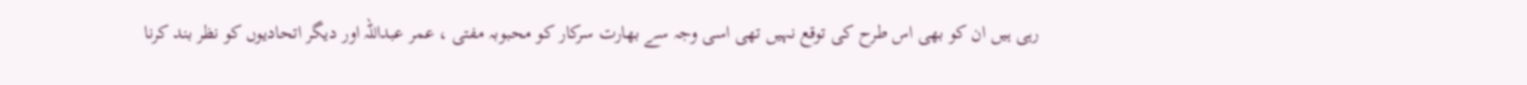رہی ہیں ان کو بھی اس طرح کی توقع نہیں تھی اسی وجہ سے بھارت سرکار کو محبوبہ مفتی ، عمر عبداللہ اور دیگر اتحادیوں کو نظر بند کرنا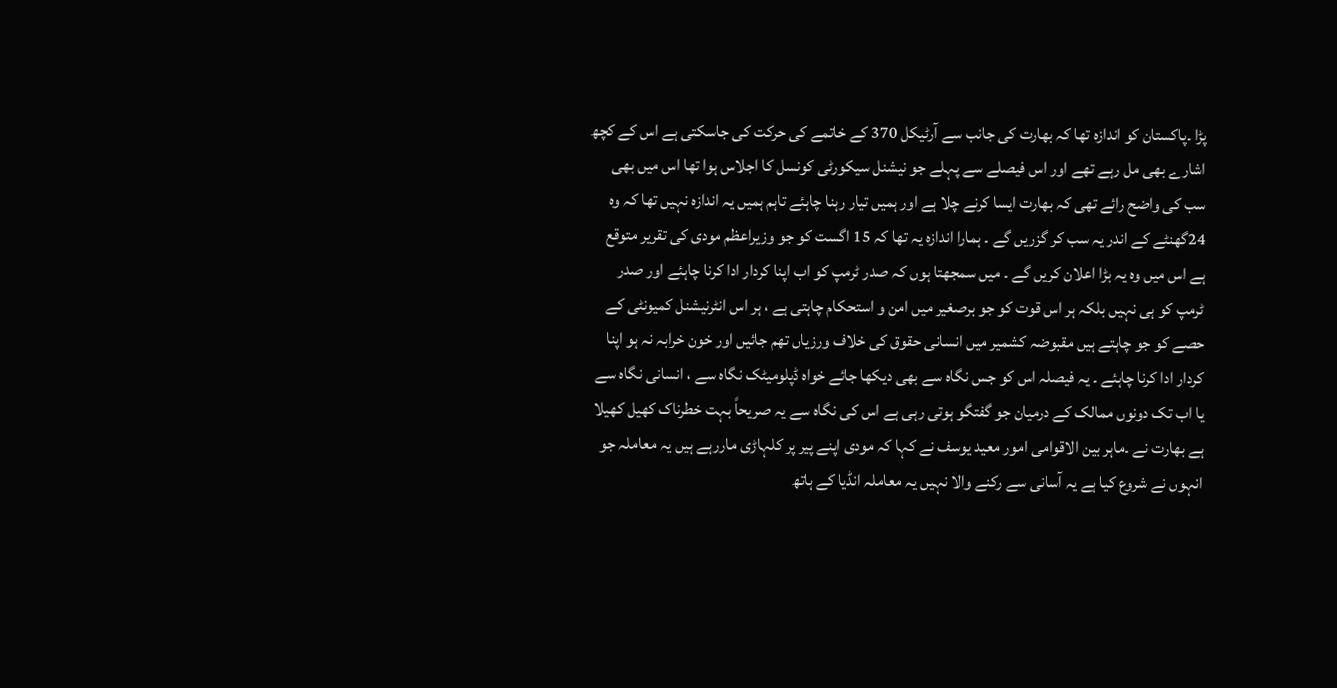پڑا ۔پاکستان کو اندازہ تھا کہ بھارت کی جانب سے آرٹیکل 370 کے خاتمے کی حرکت کی جاسکتی ہے اس کے کچھ اشارے بھی مل رہے تھے اور اس فیصلے سے پہلے جو نیشنل سیکورٹی کونسل کا اجلاس ہوا تھا اس میں بھی سب کی واضح رائے تھی کہ بھارت ایسا کرنے چلا ہے اور ہمیں تیار رہنا چاہئے تاہم ہمیں یہ اندازہ نہیں تھا کہ وہ 24گھنٹے کے اندر یہ سب کر گزریں گے ۔ ہمارا اندازہ یہ تھا کہ 15 اگست کو جو وزیراعظم مودی کی تقریر متوقع ہے اس میں وہ یہ بڑا اعلان کریں گے ۔ میں سمجھتا ہوں کہ صدر ٹرمپ کو اب اپنا کردار ادا کرنا چاہئے اور صدر ٹرمپ کو ہی نہیں بلکہ ہر اس قوت کو جو برصغیر میں امن و استحکام چاہتی ہے ، ہر اس انٹرنیشنل کمیونٹی کے حصے کو جو چاہتے ہیں مقبوضہ کشمیر میں انسانی حقوق کی خلاف ورزیاں تھم جائیں اور خون خرابہ نہ ہو اپنا کردار ادا کرنا چاہئے ۔ یہ فیصلہ اس کو جس نگاہ سے بھی دیکھا جائے خواہ ڈپلومیٹک نگاہ سے ، انسانی نگاہ سے یا اب تک دونوں ممالک کے درمیان جو گفتگو ہوتی رہی ہے اس کی نگاہ سے یہ صریحاً بہت خطرناک کھیل کھیلا ہے بھارت نے ۔ماہر بین الاقوامی امور معید یوسف نے کہا کہ مودی اپنے پیر پر کلہاڑی ماررہے ہیں یہ معاملہ جو انہوں نے شروع کیا ہے یہ آسانی سے رکنے والا نہیں یہ معاملہ انڈیا کے ہاتھ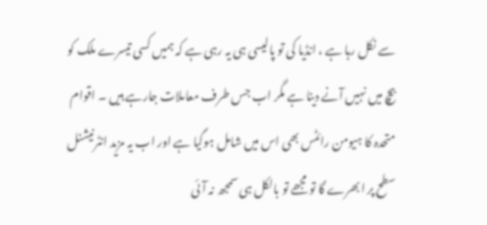سے نکل رہا ہے ، انڈیا کی تو پالیسی ہی یہ رہی ہے کہ ہمیں کسی تیسرے ملک کو بیچ میں نہیں آنے دینا ہے مگر اب جس طرف معاملات جارہے ہیں ۔ اقوام متحدہ کا ہیومن رائٹس بھی اس میں شامل ہوگیا ہے اور اب یہ مزید انٹرنیشنل سطح پر ابھرے گا تو مجھے تو بالکل ہی سمجھ نہ آئی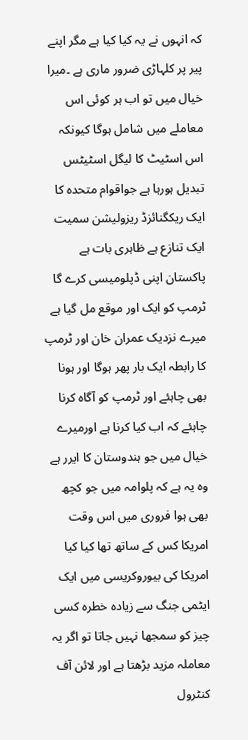کہ انہوں نے یہ کیا کیا ہے مگر اپنے پیر پر کلہاڑی ضرور ماری ہے ۔میرا خیال میں تو اب ہر کوئی اس معاملے میں شامل ہوگا کیونکہ اس اسٹیٹ کا لیگل اسٹیٹس تبدیل ہورہا ہے جواقوام متحدہ کا ایک ریکگنائزڈ ریزولیشن سمیت ایک تنازع ہے ظاہری بات ہے پاکستان اپنی ڈپلومیسی کرے گا ٹرمپ کو ایک اور موقع مل گیا ہے میرے نزدیک عمران خان اور ٹرمپ کا رابطہ ایک بار پھر ہوگا اور ہونا بھی چاہئے اور ٹرمپ کو آگاہ کرنا چاہئے کہ اب کیا کرنا ہے اورمیرے خیال میں جو ہندوستان کا ایرر ہے وہ یہ ہے کہ پلوامہ میں جو کچھ بھی ہوا فروری میں اس وقت امریکا کس کے ساتھ تھا کیا کیا امریکا کی بیوروکریسی میں ایک ایٹمی جنگ سے زیادہ خطرہ کسی چیز کو سمجھا نہیں جاتا تو اگر یہ معاملہ مزید بڑھتا ہے اور لائن آف کنٹرول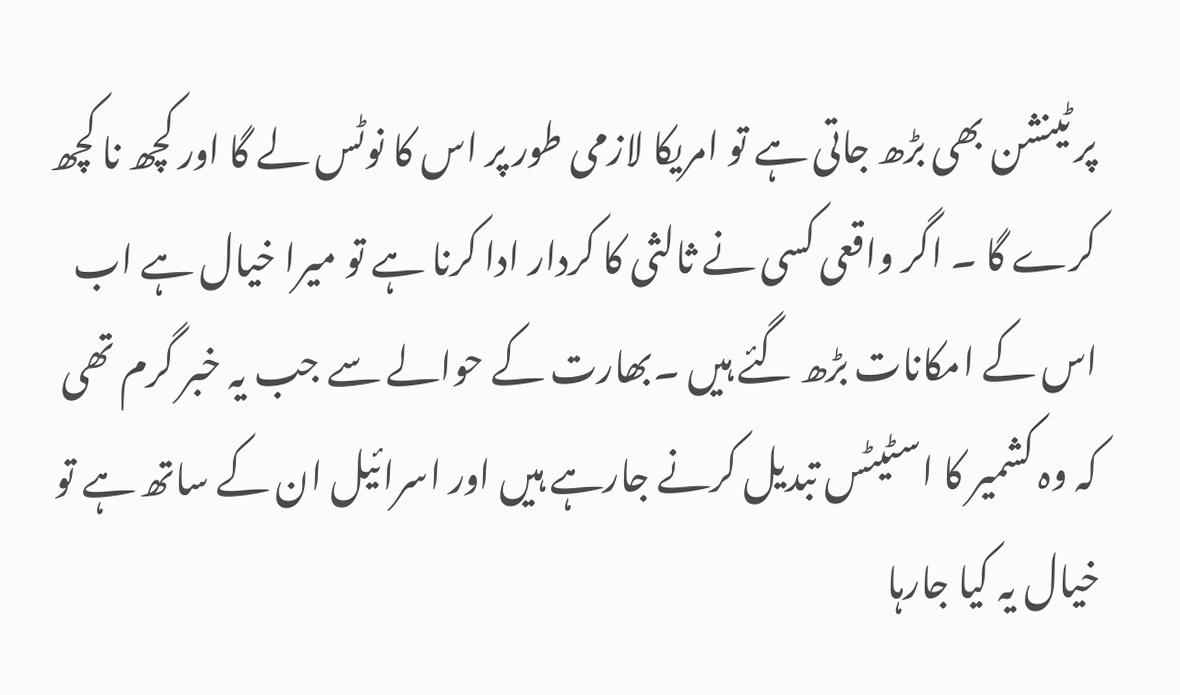پر ٹینشن بھی بڑھ جاتی ہے تو امریکا لازمی طور پر اس کا نوٹس لے گا اور کچھ نا کچھ کرے گا ۔ اگر واقعی کسی نے ثالثی کا کردار ادا کرنا ہے تو میرا خیال ہے اب اس کے امکانات بڑھ گئے ہیں ۔بھارت کے حوالے سے جب یہ خبر گرم تھی کہ وہ کشمیر کا اسٹیٹس تبدیل کرنے جارہے ہیں اور اسرائیل ان کے ساتھ ہے تو خیال یہ کیا جارہا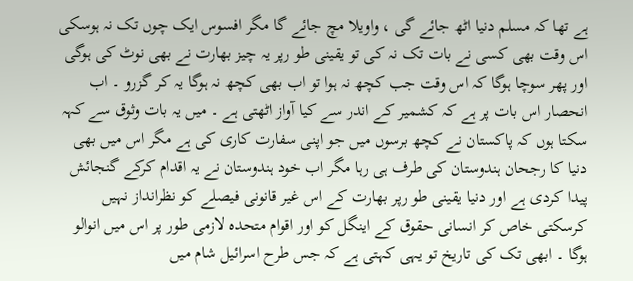ہے تھا کہ مسلم دنیا اٹھ جائے گی ، واویلا مچ جائے گا مگر افسوس ایک چوں تک نہ ہوسکی اس وقت بھی کسی نے بات تک نہ کی تو یقینی طو رپر یہ چیز بھارت نے بھی نوٹ کی ہوگی اور پھر سوچا ہوگا کہ اس وقت جب کچھ نہ ہوا تو اب بھی کچھ نہ ہوگا یہ کر گزرو ۔ اب انحصار اس بات پر ہے کہ کشمیر کے اندر سے کیا آواز اٹھتی ہے ۔ میں یہ بات وثوق سے کہہ سکتا ہوں کہ پاکستان نے کچھ برسوں میں جو اپنی سفارت کاری کی ہے مگر اس میں بھی دنیا کا رجحان ہندوستان کی طرف ہی رہا مگر اب خود ہندوستان نے یہ اقدام کرکے گنجائش پیدا کردی ہے اور دنیا یقینی طو رپر بھارت کے اس غیر قانونی فیصلے کو نظرانداز نہیں کرسکتی خاص کر انسانی حقوق کے اینگل کو اور اقوام متحدہ لازمی طور پر اس میں انوالو ہوگا ۔ ابھی تک کی تاریخ تو یہی کہتی ہے کہ جس طرح اسرائیل شام میں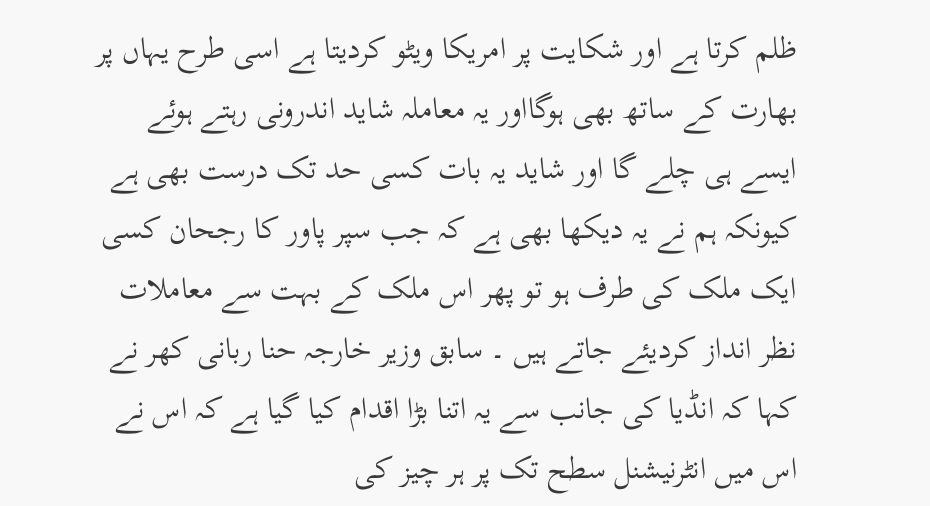ظلم کرتا ہے اور شکایت پر امریکا ویٹو کردیتا ہے اسی طرح یہاں پر بھارت کے ساتھ بھی ہوگااور یہ معاملہ شاید اندرونی رہتے ہوئے ایسے ہی چلے گا اور شاید یہ بات کسی حد تک درست بھی ہے کیونکہ ہم نے یہ دیکھا بھی ہے کہ جب سپر پاور کا رجحان کسی ایک ملک کی طرف ہو تو پھر اس ملک کے بہت سے معاملات نظر انداز کردیئے جاتے ہیں ۔ سابق وزیر خارجہ حنا ربانی کھر نے کہا کہ انڈیا کی جانب سے یہ اتنا بڑا اقدام کیا گیا ہے کہ اس نے اس میں انٹرنیشنل سطح تک پر ہر چیز کی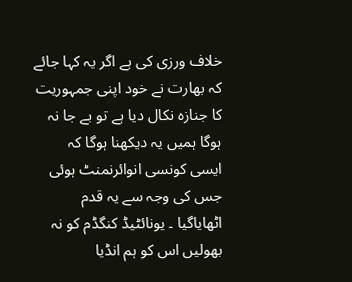خلاف ورزی کی ہے اگر یہ کہا جائے کہ بھارت نے خود اپنی جمہوریت کا جنازہ نکال دیا ہے تو بے جا نہ ہوگا ہمیں یہ دیکھنا ہوگا کہ ایسی کونسی انوائرنمنٹ ہوئی جس کی وجہ سے یہ قدم اٹھایاگیا ۔ یونائٹیڈ کنگڈم کو نہ بھولیں اس کو ہم انڈیا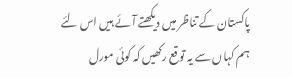پاکستان کے تناظر میں دیکھتے آئے ہیں اس لئے ہم کہاں سے یہ توقع رکھیں کہ کوئی مورل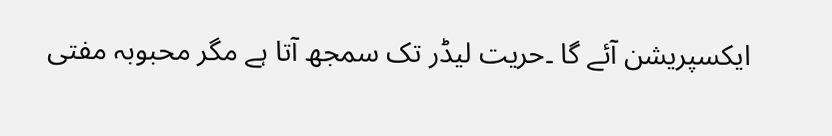ایکسپریشن آئے گا ۔حریت لیڈر تک سمجھ آتا ہے مگر محبوبہ مفتی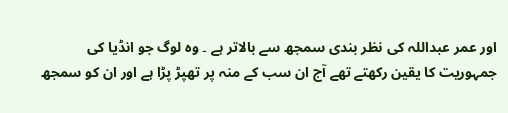اور عمر عبداللہ کی نظر بندی سمجھ سے بالاتر ہے ۔ وہ لوگ جو انڈیا کی جمہوریت کا یقین رکھتے تھے آج ان سب کے منہ پر تھپڑ پڑا ہے اور ان کو سمجھ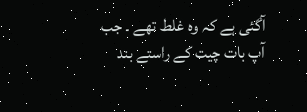آگئی ہے کہ وہ غلط تھے ۔ جب آپ بات چیت کے راستے بند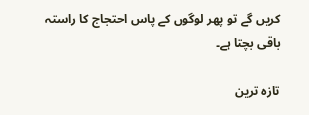کریں گے تو پھر لوگوں کے پاس احتجاج کا راستہ باقی بچتا ہے۔

تازہ ترین